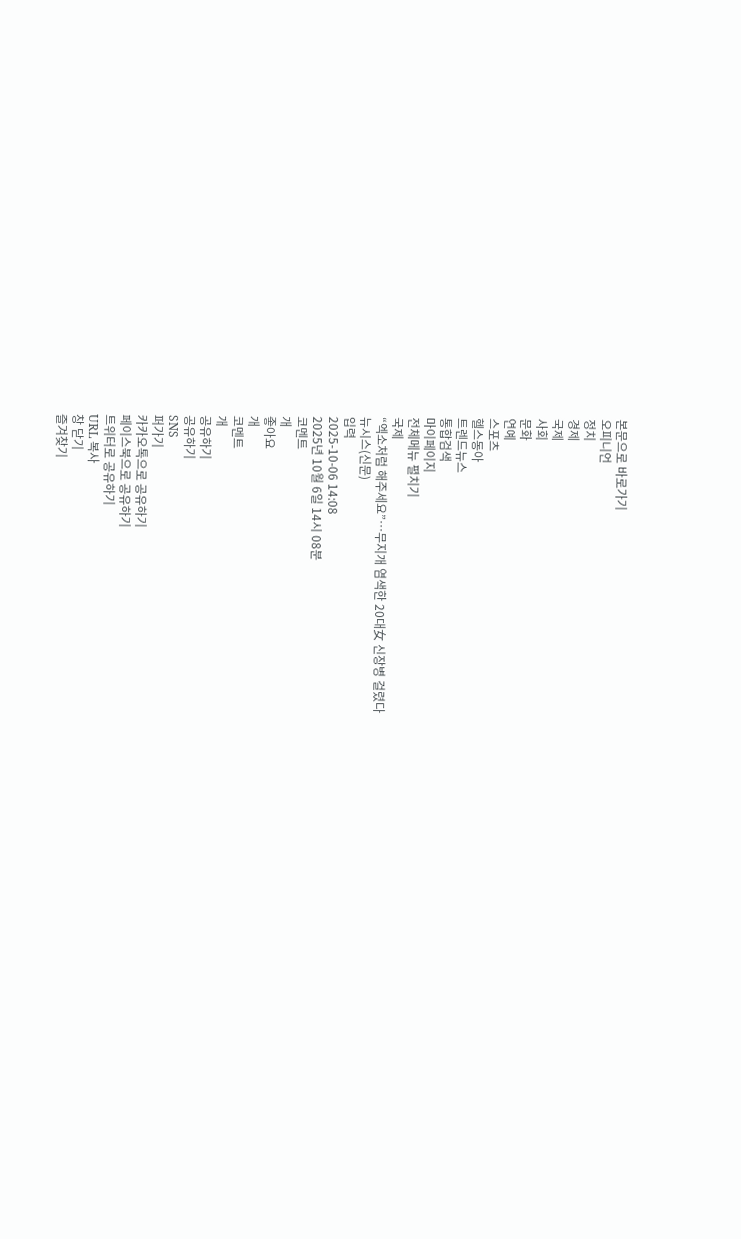본문으로 바로가기
오피니언
정치
경제
국제
사회
문화
연예
스포츠
헬스동아
트렌드뉴스
통합검색
마이페이지
전체메뉴 펼치기
국제
“엑소처럼 해주세요”…무지개 염색한 20대女 신장병 걸렸다
뉴시스(신문)
입력
2025-10-06 14:08
2025년 10월 6일 14시 08분
코멘트
개
좋아요
개
코멘트
개
공유하기
공유하기
SNS
퍼가기
카카오톡으로 공유하기
페이스북으로 공유하기
트위터로 공유하기
URL 복사
창 닫기
즐겨찾기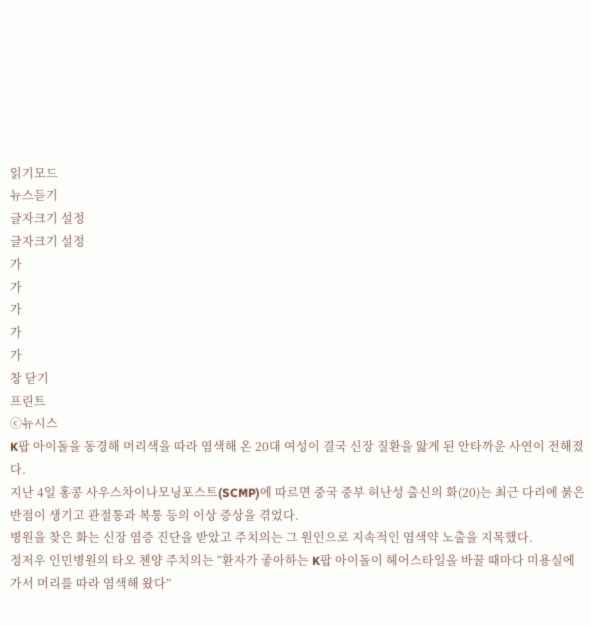읽기모드
뉴스듣기
글자크기 설정
글자크기 설정
가
가
가
가
가
창 닫기
프린트
ⓒ뉴시스
K팝 아이돌을 동경해 머리색을 따라 염색해 온 20대 여성이 결국 신장 질환을 앓게 된 안타까운 사연이 전해졌다.
지난 4일 홍콩 사우스차이나모닝포스트(SCMP)에 따르면 중국 중부 허난성 출신의 화(20)는 최근 다리에 붉은 반점이 생기고 관절통과 복통 등의 이상 증상을 겪었다.
병원을 찾은 화는 신장 염증 진단을 받았고 주치의는 그 원인으로 지속적인 염색약 노출을 지목했다.
정저우 인민병원의 타오 첸양 주치의는 “환자가 좋아하는 K팝 아이돌이 헤어스타일을 바꿀 때마다 미용실에 가서 머리를 따라 염색해 왔다”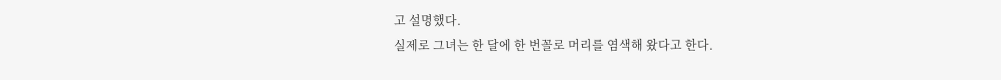고 설명했다.
실제로 그녀는 한 달에 한 번꼴로 머리를 염색해 왔다고 한다.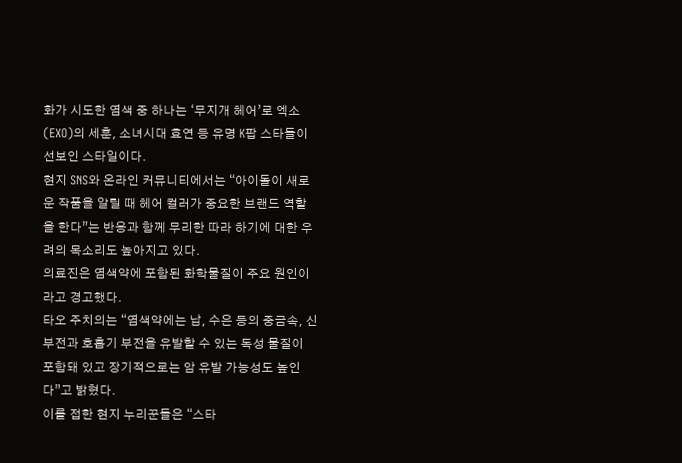화가 시도한 염색 중 하나는 ‘무지개 헤어’로 엑소(EXO)의 세훈, 소녀시대 효연 등 유명 K팝 스타들이 선보인 스타일이다.
현지 SNS와 온라인 커뮤니티에서는 “아이돌이 새로운 작품을 알릴 때 헤어 컬러가 중요한 브랜드 역할을 한다”는 반응과 함께 무리한 따라 하기에 대한 우려의 목소리도 높아지고 있다.
의료진은 염색약에 포함된 화학물질이 주요 원인이라고 경고했다.
타오 주치의는 “염색약에는 납, 수은 등의 중금속, 신부전과 호흡기 부전을 유발할 수 있는 독성 물질이 포함돼 있고 장기적으로는 암 유발 가능성도 높인다”고 밝혔다.
이를 접한 현지 누리꾼들은 “스타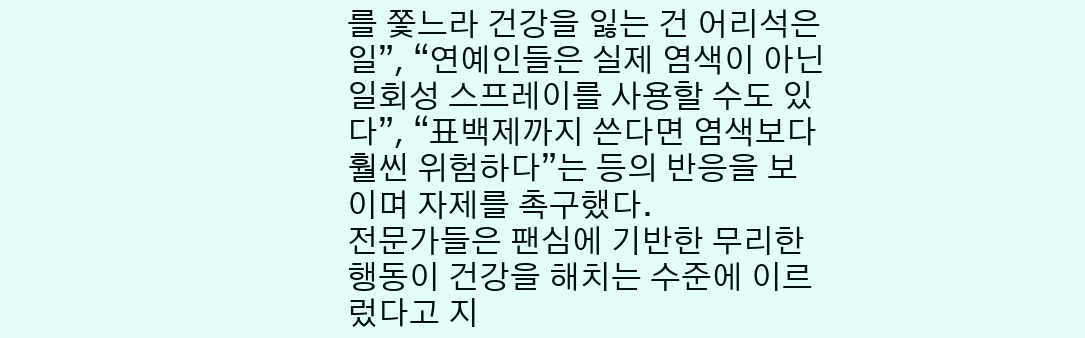를 쫓느라 건강을 잃는 건 어리석은 일”, “연예인들은 실제 염색이 아닌 일회성 스프레이를 사용할 수도 있다”, “표백제까지 쓴다면 염색보다 훨씬 위험하다”는 등의 반응을 보이며 자제를 촉구했다.
전문가들은 팬심에 기반한 무리한 행동이 건강을 해치는 수준에 이르렀다고 지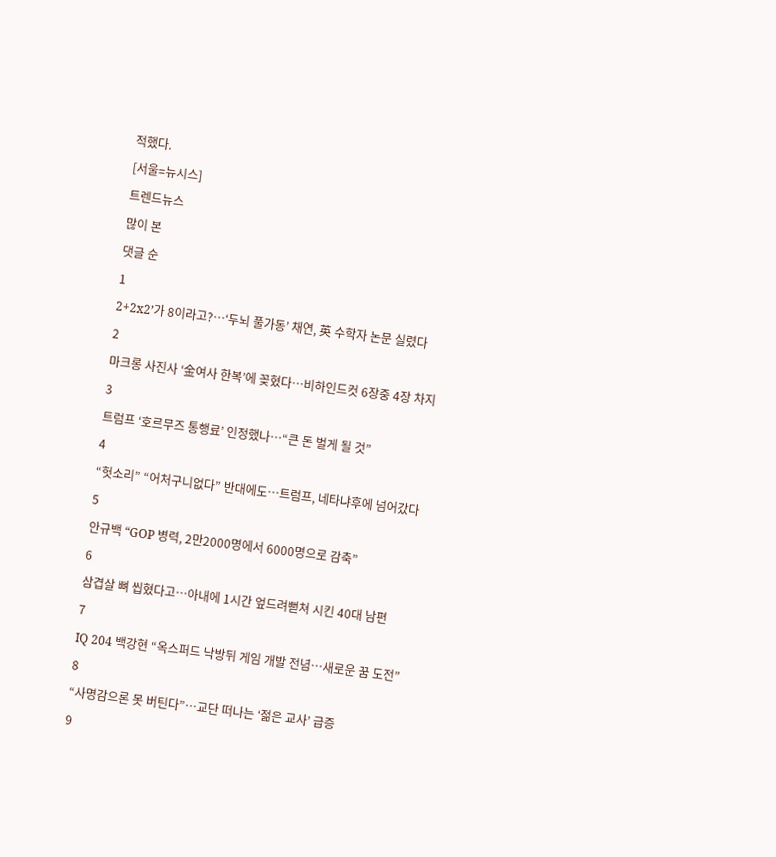적했다.
[서울=뉴시스]
트렌드뉴스
많이 본
댓글 순
1
2+2x2’가 8이라고?…‘두뇌 풀가동’ 채연, 英 수학자 논문 실렸다
2
마크롱 사진사 ‘金여사 한복’에 꽂혔다…비하인드컷 6장중 4장 차지
3
트럼프 ‘호르무즈 통행료’ 인정했나…“큰 돈 벌게 될 것”
4
“헛소리” “어처구니없다” 반대에도…트럼프, 네타냐후에 넘어갔다
5
안규백 “GOP 병력, 2만2000명에서 6000명으로 감축”
6
삼겹살 뼈 씹혔다고…아내에 1시간 엎드려뻗쳐 시킨 40대 남편
7
IQ 204 백강현 “옥스퍼드 낙방뒤 게임 개발 전념…새로운 꿈 도전”
8
“사명감으론 못 버틴다”…교단 떠나는 ‘젊은 교사’ 급증
9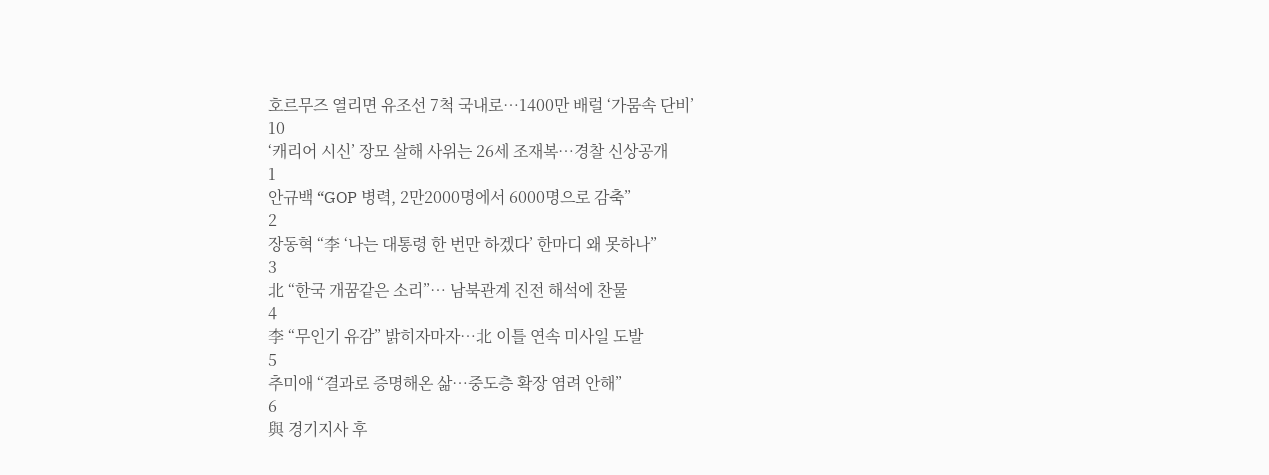호르무즈 열리면 유조선 7척 국내로…1400만 배럴 ‘가뭄속 단비’
10
‘캐리어 시신’ 장모 살해 사위는 26세 조재복…경찰 신상공개
1
안규백 “GOP 병력, 2만2000명에서 6000명으로 감축”
2
장동혁 “李 ‘나는 대통령 한 번만 하겠다’ 한마디 왜 못하나”
3
北 “한국 개꿈같은 소리”… 남북관계 진전 해석에 찬물
4
李 “무인기 유감” 밝히자마자…北 이틀 연속 미사일 도발
5
추미애 “결과로 증명해온 삶…중도층 확장 염려 안해”
6
與 경기지사 후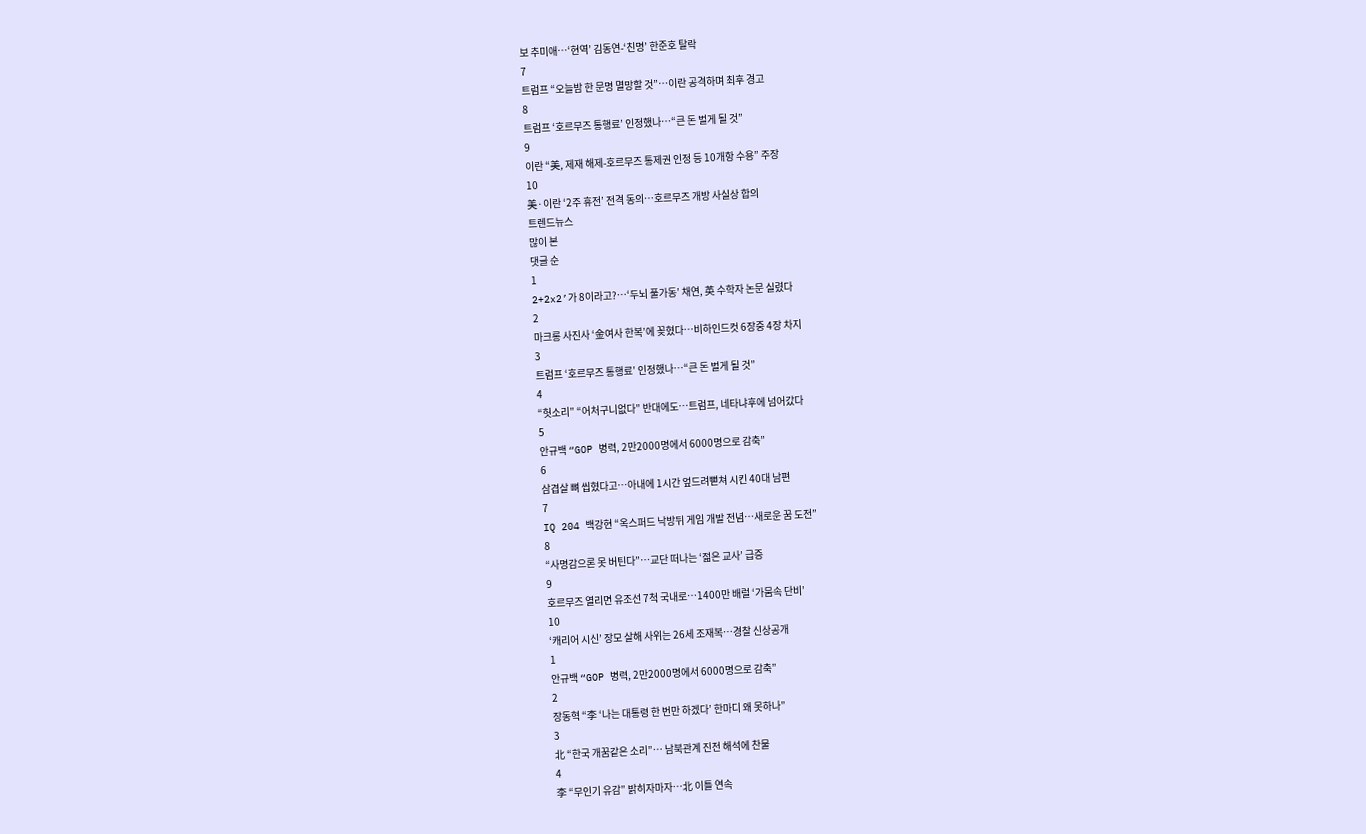보 추미애…‘현역’ 김동연-‘친명’ 한준호 탈락
7
트럼프 “오늘밤 한 문명 멸망할 것”…이란 공격하며 최후 경고
8
트럼프 ‘호르무즈 통행료’ 인정했나…“큰 돈 벌게 될 것”
9
이란 “美, 제재 해제-호르무즈 통제권 인정 등 10개항 수용” 주장
10
美·이란 ‘2주 휴전’ 전격 동의…호르무즈 개방 사실상 합의
트렌드뉴스
많이 본
댓글 순
1
2+2x2’가 8이라고?…‘두뇌 풀가동’ 채연, 英 수학자 논문 실렸다
2
마크롱 사진사 ‘金여사 한복’에 꽂혔다…비하인드컷 6장중 4장 차지
3
트럼프 ‘호르무즈 통행료’ 인정했나…“큰 돈 벌게 될 것”
4
“헛소리” “어처구니없다” 반대에도…트럼프, 네타냐후에 넘어갔다
5
안규백 “GOP 병력, 2만2000명에서 6000명으로 감축”
6
삼겹살 뼈 씹혔다고…아내에 1시간 엎드려뻗쳐 시킨 40대 남편
7
IQ 204 백강현 “옥스퍼드 낙방뒤 게임 개발 전념…새로운 꿈 도전”
8
“사명감으론 못 버틴다”…교단 떠나는 ‘젊은 교사’ 급증
9
호르무즈 열리면 유조선 7척 국내로…1400만 배럴 ‘가뭄속 단비’
10
‘캐리어 시신’ 장모 살해 사위는 26세 조재복…경찰 신상공개
1
안규백 “GOP 병력, 2만2000명에서 6000명으로 감축”
2
장동혁 “李 ‘나는 대통령 한 번만 하겠다’ 한마디 왜 못하나”
3
北 “한국 개꿈같은 소리”… 남북관계 진전 해석에 찬물
4
李 “무인기 유감” 밝히자마자…北 이틀 연속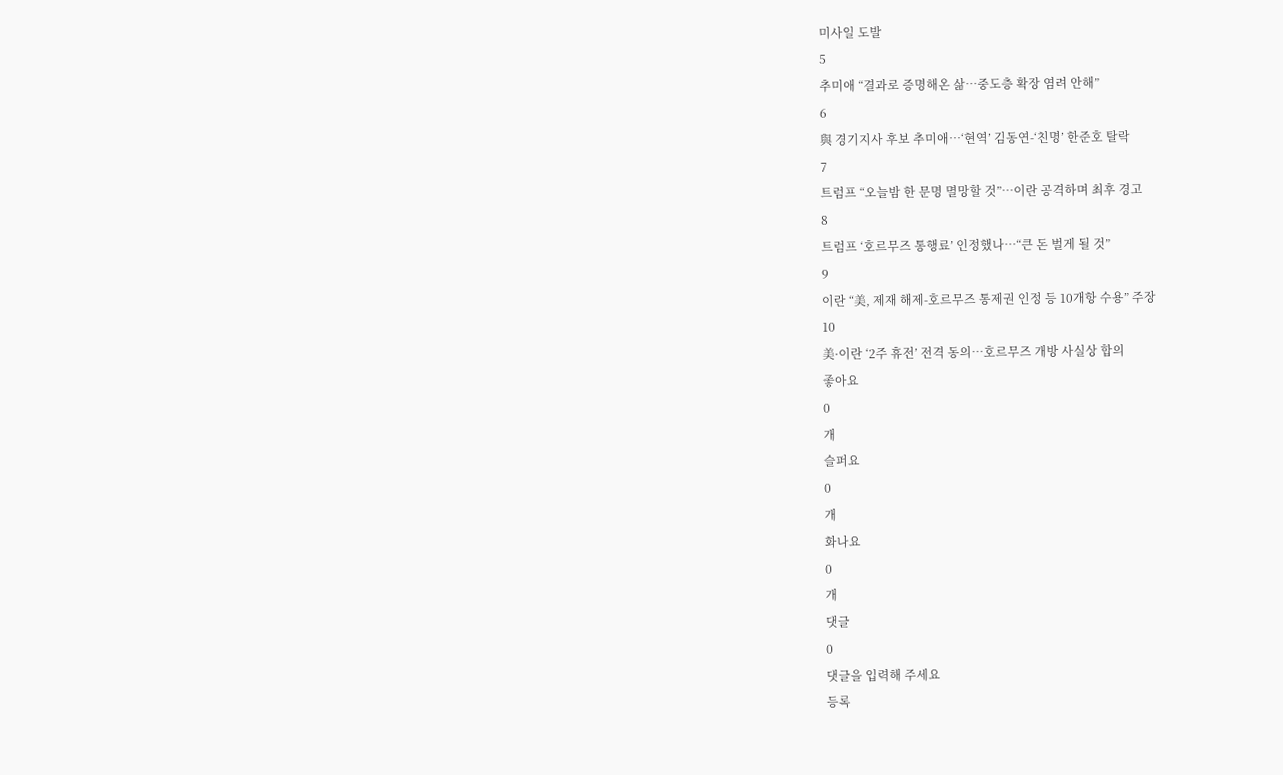미사일 도발
5
추미애 “결과로 증명해온 삶…중도층 확장 염려 안해”
6
與 경기지사 후보 추미애…‘현역’ 김동연-‘친명’ 한준호 탈락
7
트럼프 “오늘밤 한 문명 멸망할 것”…이란 공격하며 최후 경고
8
트럼프 ‘호르무즈 통행료’ 인정했나…“큰 돈 벌게 될 것”
9
이란 “美, 제재 해제-호르무즈 통제권 인정 등 10개항 수용” 주장
10
美·이란 ‘2주 휴전’ 전격 동의…호르무즈 개방 사실상 합의
좋아요
0
개
슬퍼요
0
개
화나요
0
개
댓글
0
댓글을 입력해 주세요
등록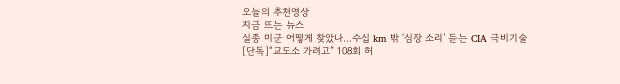오늘의 추천영상
지금 뜨는 뉴스
실종 미군 어떻게 찾았나…수십 km 밖 ‘심장 소리’ 듣는 CIA 극비기술
[단독]“교도소 가려고” 108회 허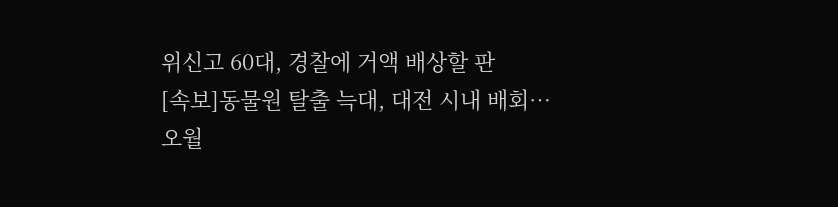위신고 60대, 경찰에 거액 배상할 판
[속보]동물원 탈출 늑대, 대전 시내 배회…오월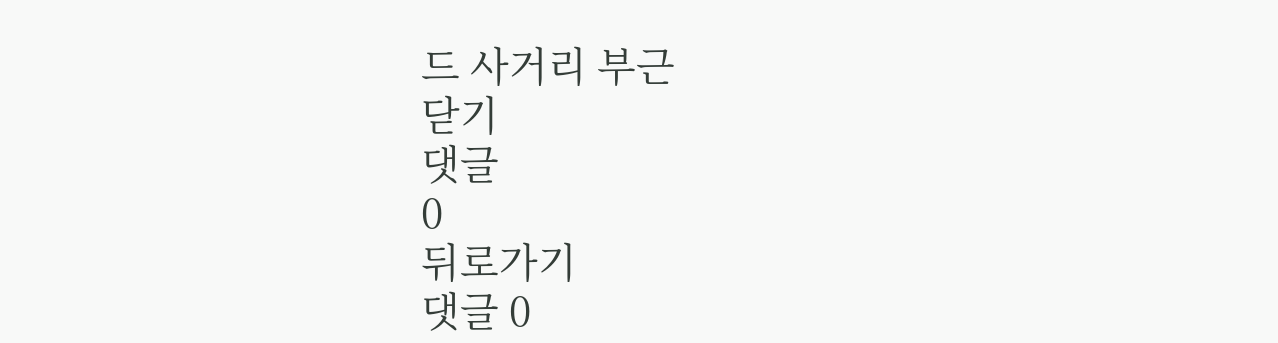드 사거리 부근
닫기
댓글
0
뒤로가기
댓글 0